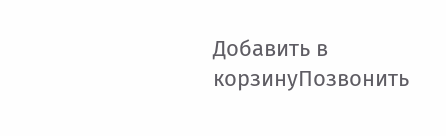Добавить в корзинуПозвонить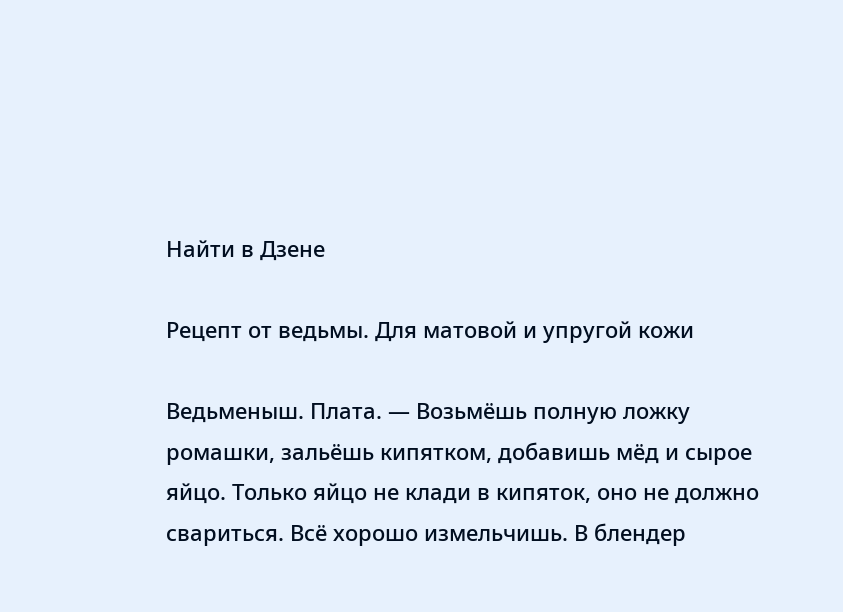Найти в Дзене

Рецепт от ведьмы. Для матовой и упругой кожи

Ведьменыш. Плата. — Возьмёшь полную ложку ромашки, зальёшь кипятком, добавишь мёд и сырое яйцо. Только яйцо не клади в кипяток, оно не должно свариться. Всё хорошо измельчишь. В блендер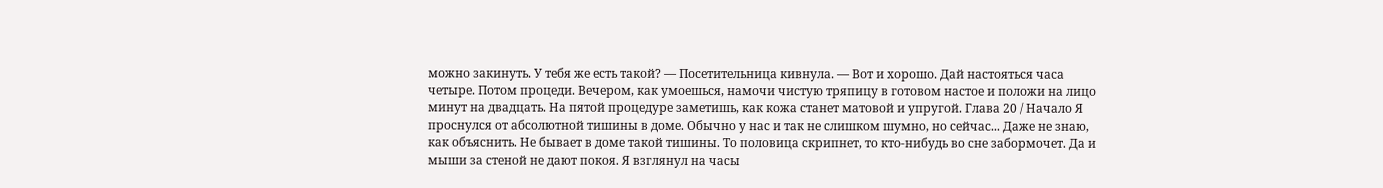можно закинуть. У тебя же есть такой? — Посетительница кивнула. — Вот и хорошо. Дай настояться часа четыре. Потом процеди. Вечером, как умоешься, намочи чистую тряпицу в готовом настое и положи на лицо минут на двадцать. На пятой процедуре заметишь, как кожа станет матовой и упругой. Глава 20 / Начало Я проснулся от абсолютной тишины в доме. Обычно у нас и так не слишком шумно, но сейчас... Даже не знаю, как объяснить. Не бывает в доме такой тишины. То половица скрипнет, то кто-нибудь во сне забормочет. Да и мыши за стеной не дают покоя. Я взглянул на часы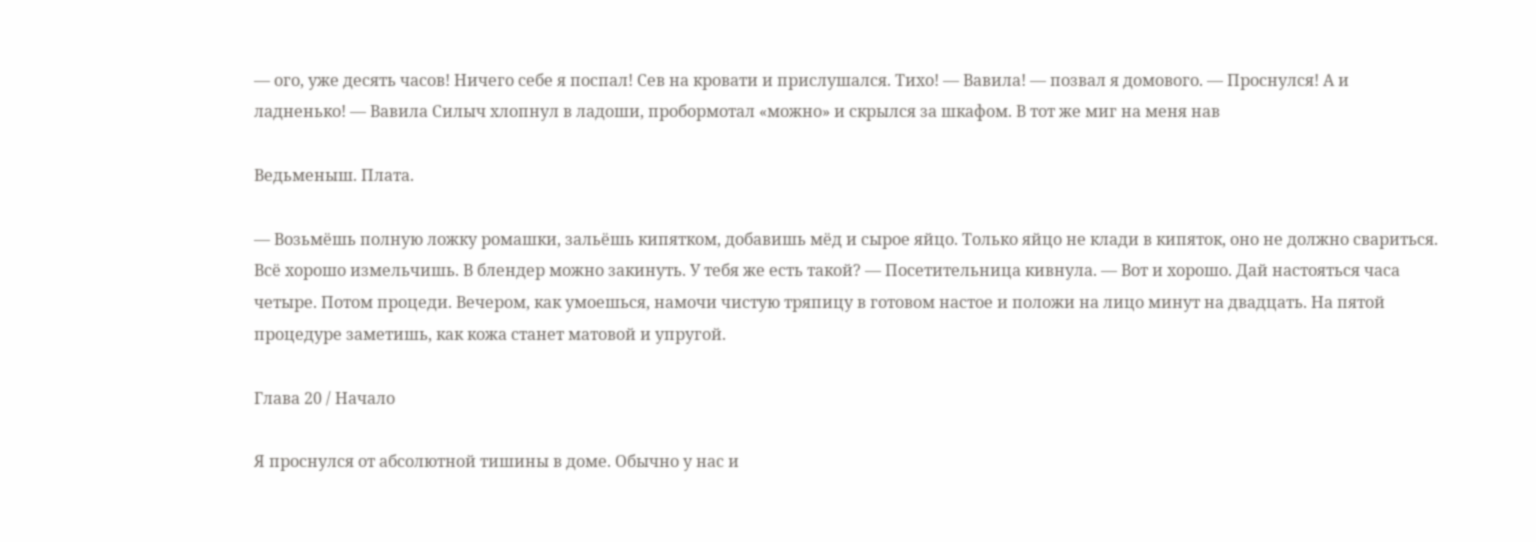— ого, уже десять часов! Ничего себе я поспал! Сев на кровати и прислушался. Тихо! — Вавила! — позвал я домового. — Проснулся! А и ладненько! — Вавила Силыч хлопнул в ладоши, пробормотал «можно» и скрылся за шкафом. В тот же миг на меня нав

Ведьменыш. Плата.

— Возьмёшь полную ложку ромашки, зальёшь кипятком, добавишь мёд и сырое яйцо. Только яйцо не клади в кипяток, оно не должно свариться. Всё хорошо измельчишь. В блендер можно закинуть. У тебя же есть такой? — Посетительница кивнула. — Вот и хорошо. Дай настояться часа четыре. Потом процеди. Вечером, как умоешься, намочи чистую тряпицу в готовом настое и положи на лицо минут на двадцать. На пятой процедуре заметишь, как кожа станет матовой и упругой.

Глава 20 / Начало

Я проснулся от абсолютной тишины в доме. Обычно у нас и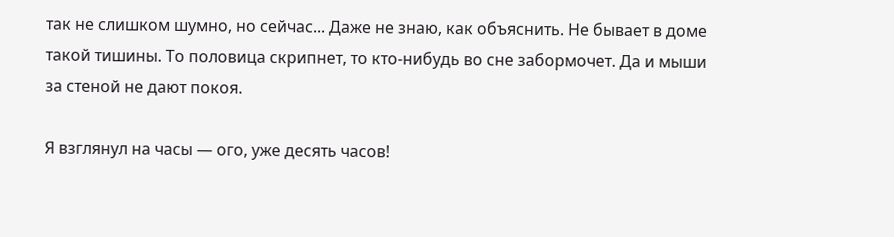так не слишком шумно, но сейчас... Даже не знаю, как объяснить. Не бывает в доме такой тишины. То половица скрипнет, то кто-нибудь во сне забормочет. Да и мыши за стеной не дают покоя.

Я взглянул на часы — ого, уже десять часов!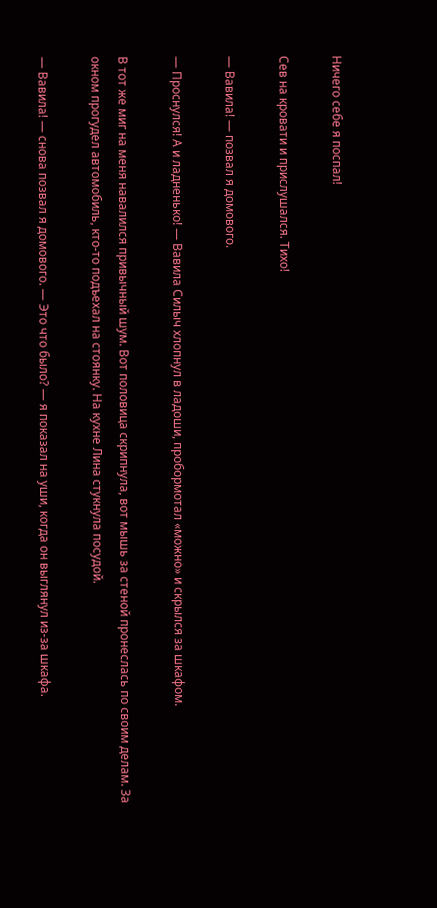Ничего себе я поспал!

Сев на кровати и прислушался. Тихо!

— Вавила! — позвал я домового.

— Проснулся! А и ладненько! — Вавила Силыч хлопнул в ладоши, пробормотал «можно» и скрылся за шкафом.

В тот же миг на меня навалился привычный шум. Вот половица скрипнула, вот мышь за стеной пронеслась по своим делам. За окном прогудел автомобиль, кто-то подъехал на стоянку. На кухне Лина стукнула посудой.

— Вавила! — снова позвал я домового. — Это что было? — я показал на уши, когда он выглянул из-за шкафа.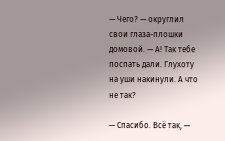— Чего? — округлил свои глаза-плошки домовой. — А! Так тебе поспать дали. Глухоту на уши накинули. А что не так?

— Спасибо. Всё так, —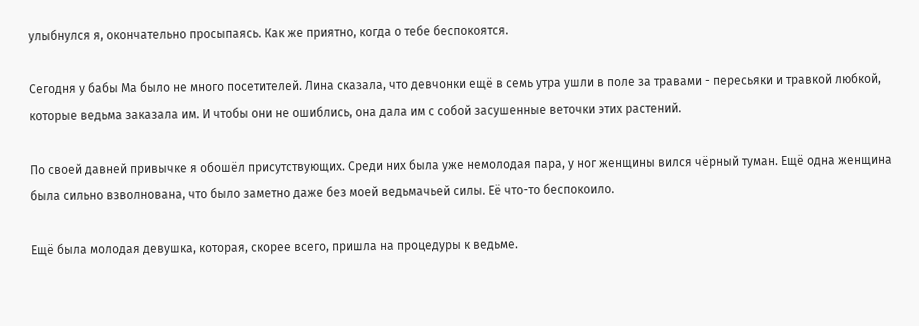улыбнулся я, окончательно просыпаясь. Как же приятно, когда о тебе беспокоятся.

Сегодня у бабы Ма было не много посетителей. Лина сказала, что девчонки ещё в семь утра ушли в поле за травами - пересьяки и травкой любкой, которые ведьма заказала им. И чтобы они не ошиблись, она дала им с собой засушенные веточки этих растений.

По своей давней привычке я обошёл присутствующих. Среди них была уже немолодая пара, у ног женщины вился чёрный туман. Ещё одна женщина была сильно взволнована, что было заметно даже без моей ведьмачьей силы. Её что-то беспокоило.

Ещё была молодая девушка, которая, скорее всего, пришла на процедуры к ведьме.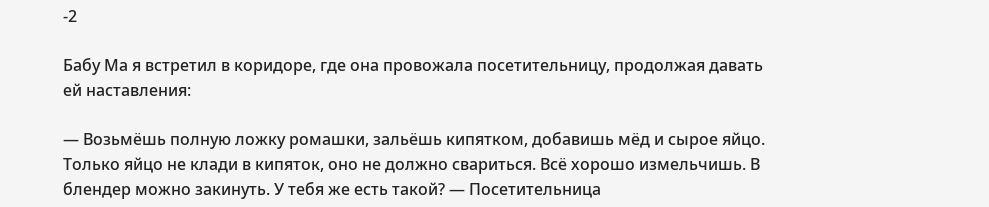-2

Бабу Ма я встретил в коридоре, где она провожала посетительницу, продолжая давать ей наставления:

— Возьмёшь полную ложку ромашки, зальёшь кипятком, добавишь мёд и сырое яйцо. Только яйцо не клади в кипяток, оно не должно свариться. Всё хорошо измельчишь. В блендер можно закинуть. У тебя же есть такой? — Посетительница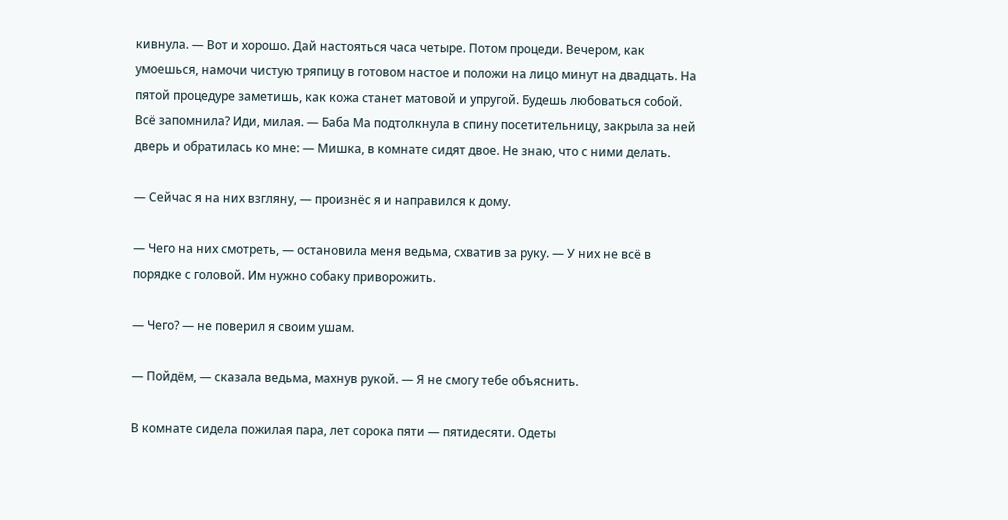кивнула. — Вот и хорошо. Дай настояться часа четыре. Потом процеди. Вечером, как умоешься, намочи чистую тряпицу в готовом настое и положи на лицо минут на двадцать. На пятой процедуре заметишь, как кожа станет матовой и упругой. Будешь любоваться собой. Всё запомнила? Иди, милая. — Баба Ма подтолкнула в спину посетительницу, закрыла за ней дверь и обратилась ко мне: — Мишка, в комнате сидят двое. Не знаю, что с ними делать.

— Сейчас я на них взгляну, — произнёс я и направился к дому.

— Чего на них смотреть, — остановила меня ведьма, схватив за руку. — У них не всё в порядке с головой. Им нужно собаку приворожить.

— Чего? — не поверил я своим ушам.

— Пойдём, — сказала ведьма, махнув рукой. — Я не смогу тебе объяснить.

В комнате сидела пожилая пара, лет сорока пяти — пятидесяти. Одеты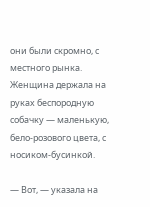они были скромно, с местного рынка. Женщина держала на руках беспородную собачку — маленькую, бело-розового цвета, с носиком-бусинкой.

— Вот, — указала на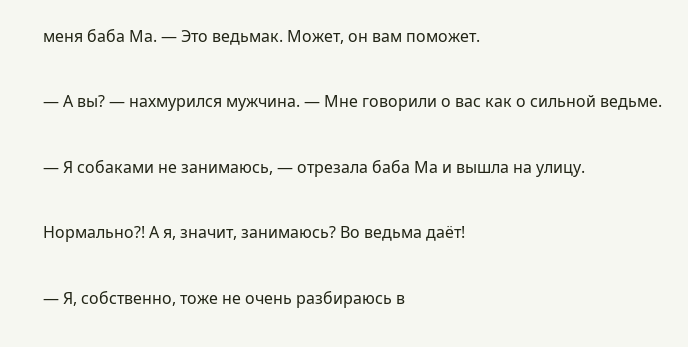меня баба Ма. — Это ведьмак. Может, он вам поможет.

— А вы? — нахмурился мужчина. — Мне говорили о вас как о сильной ведьме.

— Я собаками не занимаюсь, — отрезала баба Ма и вышла на улицу.

Нормально?! А я, значит, занимаюсь? Во ведьма даёт!

— Я, собственно, тоже не очень разбираюсь в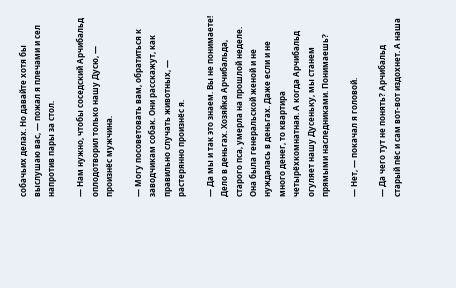собачьих делах. Но давайте хотя бы выслушаю вас, — пожал я плечами и сел напротив пары за стол.

— Нам нужно, чтобы соседский Арчибальд оплодотворил только нашу Дусю, — произнёс мужчина.

— Могу посоветовать вам, обратиться к заводчикам собак. Они расскажут, как правильно случать животных, — растерянно произнёс я.

— Да мы и так это знаем. Вы не понимаете! Дело в деньгах. Хозяйка Арчибальда, старого пса, умерла на прошлой неделе. Она была генеральской женой и не нуждалась в деньгах. Даже если и не много денег, то квартира четырёхкомнатная. А когда Арчибальд огуляет нашу Дусеньку, мы станем прямыми наследниками. Понимаешь?

— Нет, — покачал я головой.

— Да чего тут не понять? Арчибальд старый пёс и сам вот-вот издохнет. А наша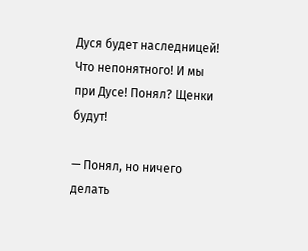Дуся будет наследницей! Что непонятного! И мы при Дусе! Понял? Щенки будут!

— Понял, но ничего делать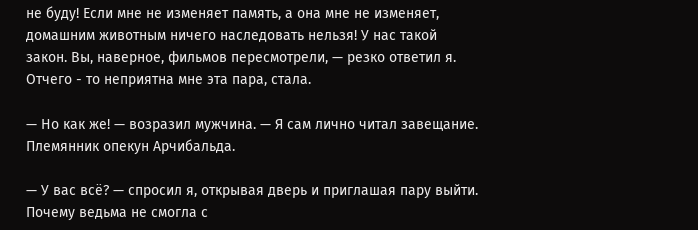не буду! Если мне не изменяет память, а она мне не изменяет, домашним животным ничего наследовать нельзя! У нас такой закон. Вы, наверное, фильмов пересмотрели, — резко ответил я. Отчего - то неприятна мне эта пара, стала.

— Но как же! — возразил мужчина. — Я сам лично читал завещание. Племянник опекун Арчибальда.

— У вас всё? — спросил я, открывая дверь и приглашая пару выйти. Почему ведьма не смогла с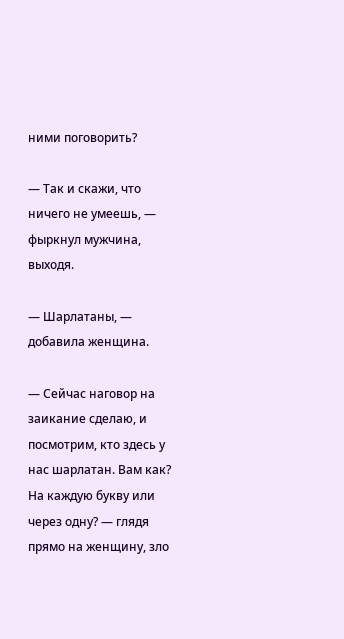ними поговорить?

— Так и скажи, что ничего не умеешь, — фыркнул мужчина, выходя.

— Шарлатаны, — добавила женщина.

— Сейчас наговор на заикание сделаю, и посмотрим, кто здесь у нас шарлатан. Вам как? На каждую букву или через одну? — глядя прямо на женщину, зло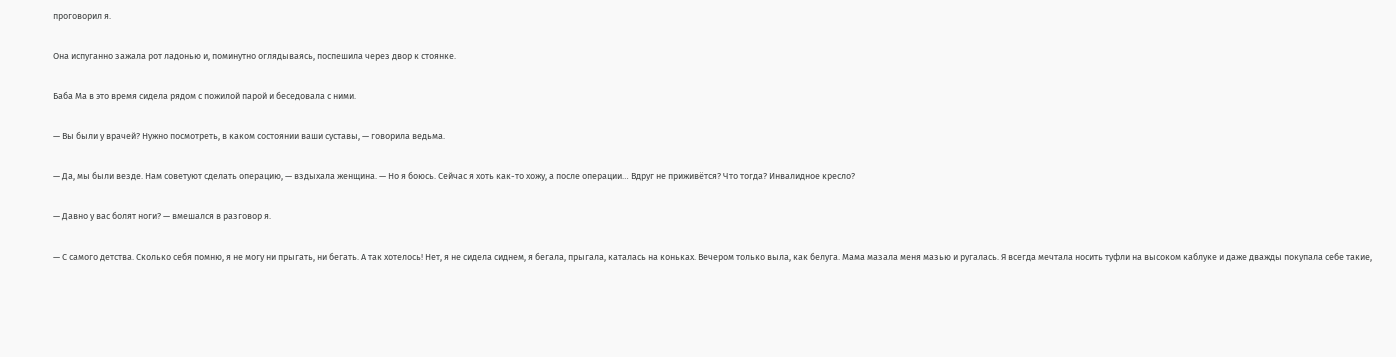проговорил я.

Она испуганно зажала рот ладонью и, поминутно оглядываясь, поспешила через двор к стоянке.

Баба Ма в это время сидела рядом с пожилой парой и беседовала с ними.

— Вы были у врачей? Нужно посмотреть, в каком состоянии ваши суставы, — говорила ведьма.

— Да, мы были везде. Нам советуют сделать операцию, — вздыхала женщина. — Но я боюсь. Сейчас я хоть как-то хожу, а после операции… Вдруг не приживётся? Что тогда? Инвалидное кресло?

— Давно у вас болят ноги? — вмешался в разговор я.

— С самого детства. Сколько себя помню, я не могу ни прыгать, ни бегать. А так хотелось! Нет, я не сидела сиднем, я бегала, прыгала, каталась на коньках. Вечером только выла, как белуга. Мама мазала меня мазью и ругалась. Я всегда мечтала носить туфли на высоком каблуке и даже дважды покупала себе такие,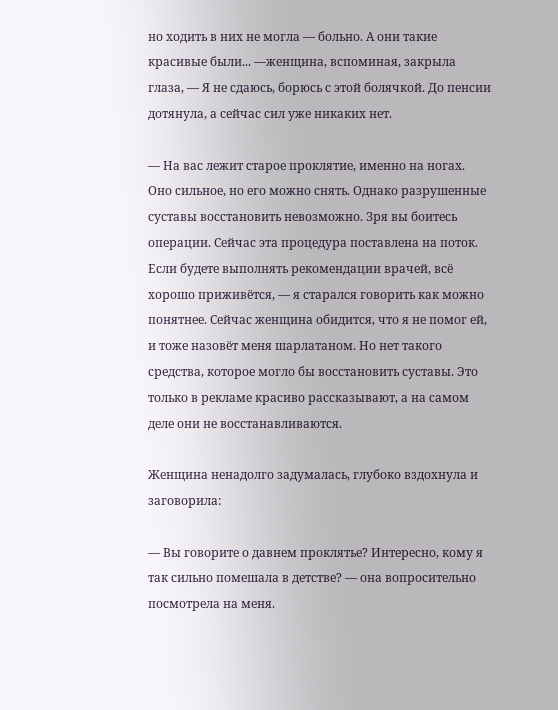но ходить в них не могла — больно. А они такие красивые были... —женщина, вспоминая, закрыла глаза, — Я не сдаюсь, борюсь с этой болячкой. До пенсии дотянула, а сейчас сил уже никаких нет.

— На вас лежит старое проклятие, именно на ногах. Оно сильное, но его можно снять. Однако разрушенные суставы восстановить невозможно. Зря вы боитесь операции. Сейчас эта процедура поставлена на поток. Если будете выполнять рекомендации врачей, всё хорошо приживётся, — я старался говорить как можно понятнее. Сейчас женщина обидится, что я не помог ей, и тоже назовёт меня шарлатаном. Но нет такого средства, которое могло бы восстановить суставы. Это только в рекламе красиво рассказывают, а на самом деле они не восстанавливаются.

Женщина ненадолго задумалась, глубоко вздохнула и заговорила:

— Вы говорите о давнем проклятье? Интересно, кому я так сильно помешала в детстве? — она вопросительно посмотрела на меня.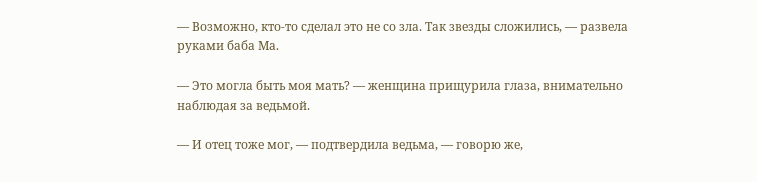— Возможно, кто-то сделал это не со зла. Так звезды сложились, — развела руками баба Ма.

— Это могла быть моя мать? — женщина прищурила глаза, внимательно наблюдая за ведьмой.

— И отец тоже мог, — подтвердила ведьма, — говорю же,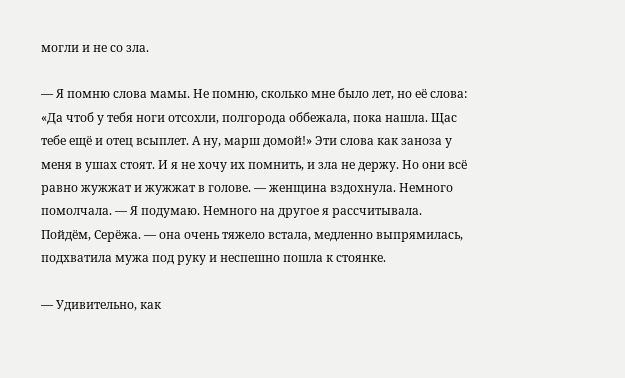могли и не со зла.

— Я помню слова мамы. Не помню, сколько мне было лет, но её слова: «Да чтоб у тебя ноги отсохли, полгорода оббежала, пока нашла. Щас тебе ещё и отец всыплет. А ну, марш домой!» Эти слова как заноза у меня в ушах стоят. И я не хочу их помнить, и зла не держу. Но они всё равно жужжат и жужжат в голове. — женщина вздохнула. Немного помолчала. — Я подумаю. Немного на другое я рассчитывала. Пойдём, Серёжа. — она очень тяжело встала, медленно выпрямилась, подхватила мужа под руку и неспешно пошла к стоянке.

— Удивительно, как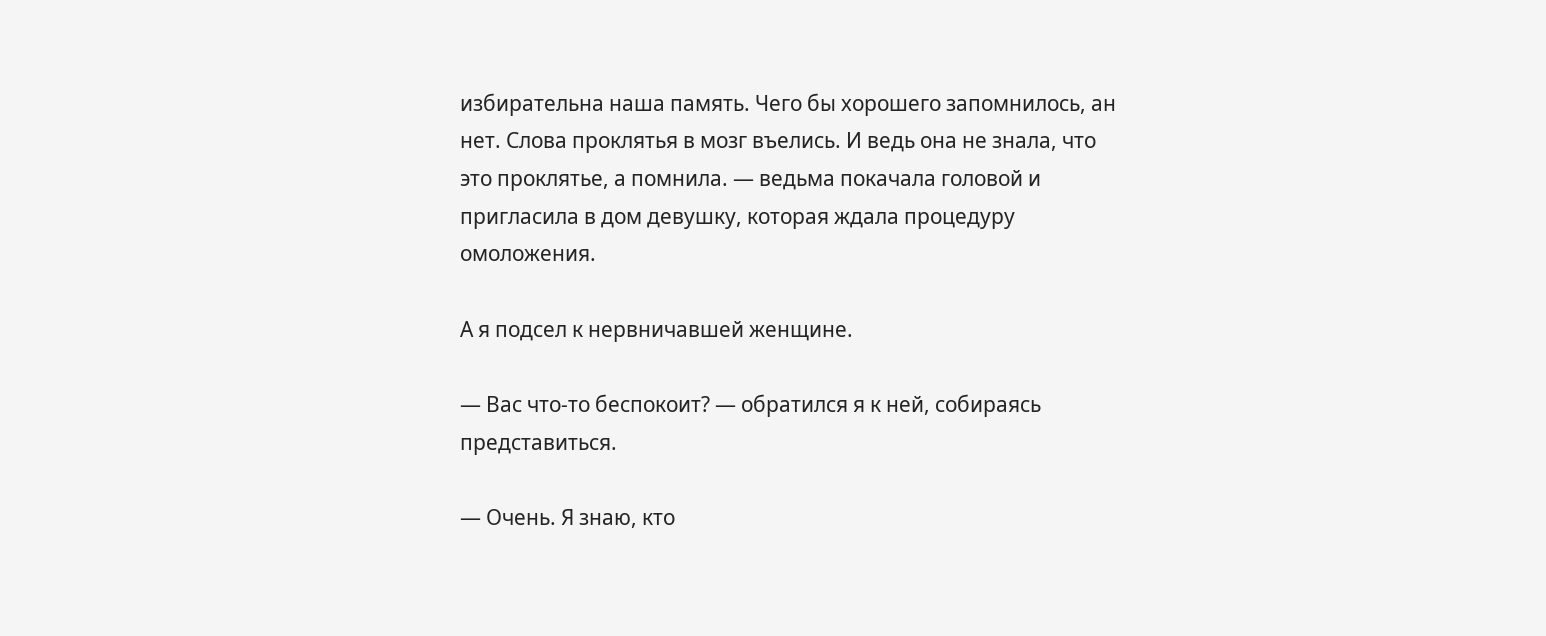избирательна наша память. Чего бы хорошего запомнилось, ан нет. Слова проклятья в мозг въелись. И ведь она не знала, что это проклятье, а помнила. — ведьма покачала головой и пригласила в дом девушку, которая ждала процедуру омоложения.

А я подсел к нервничавшей женщине.

— Вас что-то беспокоит? — обратился я к ней, собираясь представиться.

— Очень. Я знаю, кто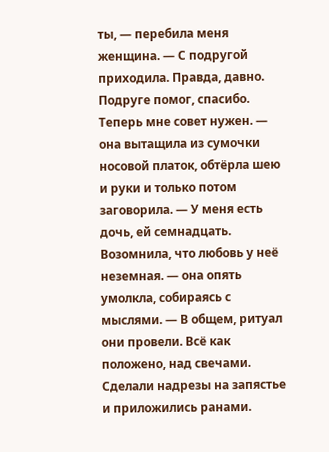ты, — перебила меня женщина. — С подругой приходила. Правда, давно. Подруге помог, спасибо. Теперь мне совет нужен. — она вытащила из сумочки носовой платок, обтёрла шею и руки и только потом заговорила. — У меня есть дочь, ей семнадцать. Возомнила, что любовь у неё неземная. — она опять умолкла, собираясь с мыслями. — В общем, ритуал они провели. Всё как положено, над свечами. Сделали надрезы на запястье и приложились ранами.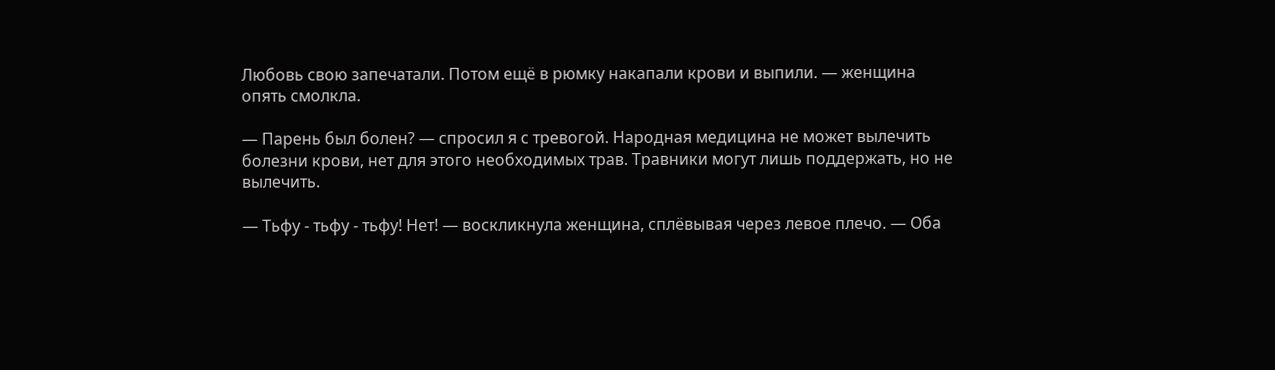Любовь свою запечатали. Потом ещё в рюмку накапали крови и выпили. — женщина опять смолкла.

— Парень был болен? — спросил я с тревогой. Народная медицина не может вылечить болезни крови, нет для этого необходимых трав. Травники могут лишь поддержать, но не вылечить.

— Тьфу - тьфу - тьфу! Нет! — воскликнула женщина, сплёвывая через левое плечо. — Оба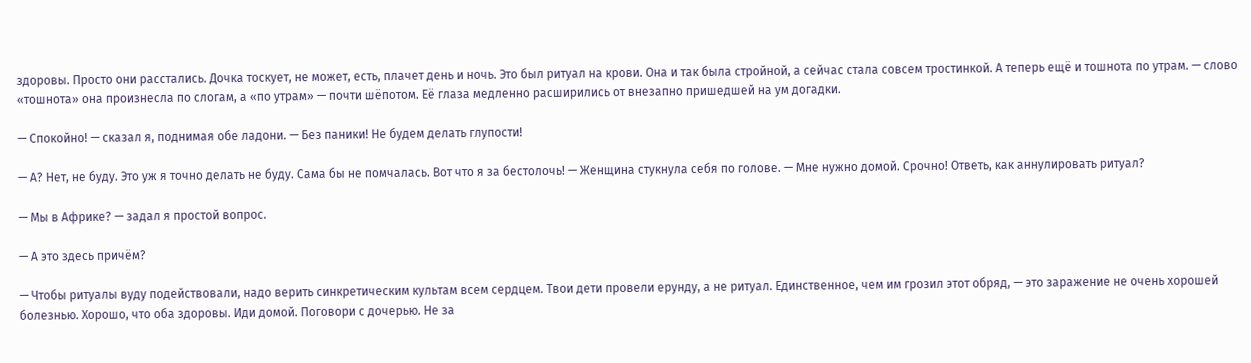здоровы. Просто они расстались. Дочка тоскует, не может, есть, плачет день и ночь. Это был ритуал на крови. Она и так была стройной, а сейчас стала совсем тростинкой. А теперь ещё и тошнота по утрам. — слово «тошнота» она произнесла по слогам, а «по утрам» — почти шёпотом. Её глаза медленно расширились от внезапно пришедшей на ум догадки.

— Спокойно! — сказал я, поднимая обе ладони. — Без паники! Не будем делать глупости!

— А? Нет, не буду. Это уж я точно делать не буду. Сама бы не помчалась. Вот что я за бестолочь! — Женщина стукнула себя по голове. — Мне нужно домой. Срочно! Ответь, как аннулировать ритуал?

— Мы в Африке? — задал я простой вопрос.

— А это здесь причём?

— Чтобы ритуалы вуду подействовали, надо верить синкретическим культам всем сердцем. Твои дети провели ерунду, а не ритуал. Единственное, чем им грозил этот обряд, — это заражение не очень хорошей болезнью. Хорошо, что оба здоровы. Иди домой. Поговори с дочерью. Не за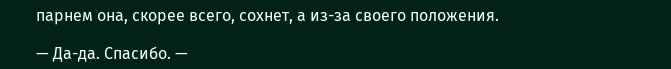парнем она, скорее всего, сохнет, а из-за своего положения.

— Да-да. Спасибо. —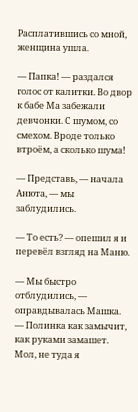Расплатившись со мной, женщина ушла.

— Папка! — раздался голос от калитки. Во двор к бабе Ма забежали девчонки. С шумом, со смехом. Вроде только втроём, а сколько шума!

— Представь, — начала Анюта, — мы заблудились.

— То есть? — опешил я и перевёл взгляд на Маню.

— Мы быстро отблудились, — оправдывалась Машка. — Полинка как замычит, как руками замашет. Мол, не туда я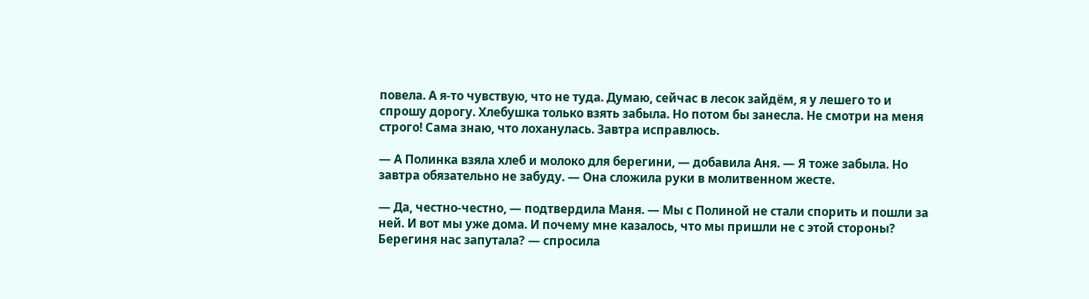повела. А я-то чувствую, что не туда. Думаю, сейчас в лесок зайдём, я у лешего то и спрошу дорогу. Хлебушка только взять забыла. Но потом бы занесла. Не смотри на меня строго! Сама знаю, что лоханулась. Завтра исправлюсь.

— А Полинка взяла хлеб и молоко для берегини, — добавила Аня. — Я тоже забыла. Но завтра обязательно не забуду. — Она сложила руки в молитвенном жесте.

— Да, честно-честно, — подтвердила Маня. — Мы с Полиной не стали спорить и пошли за ней. И вот мы уже дома. И почему мне казалось, что мы пришли не с этой стороны? Берегиня нас запутала? — спросила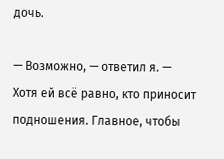дочь.

— Возможно, — ответил я. — Хотя ей всё равно, кто приносит подношения. Главное, чтобы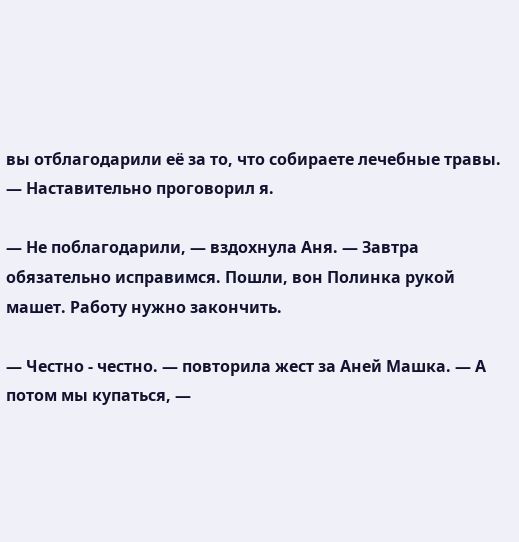вы отблагодарили её за то, что собираете лечебные травы. — Наставительно проговорил я.

— Не поблагодарили, — вздохнула Аня. — Завтра обязательно исправимся. Пошли, вон Полинка рукой машет. Работу нужно закончить.

— Честно - честно. — повторила жест за Аней Машка. — А потом мы купаться, —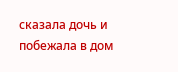сказала дочь и побежала в дом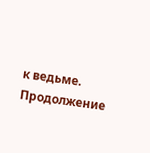к ведьме. Продолжение